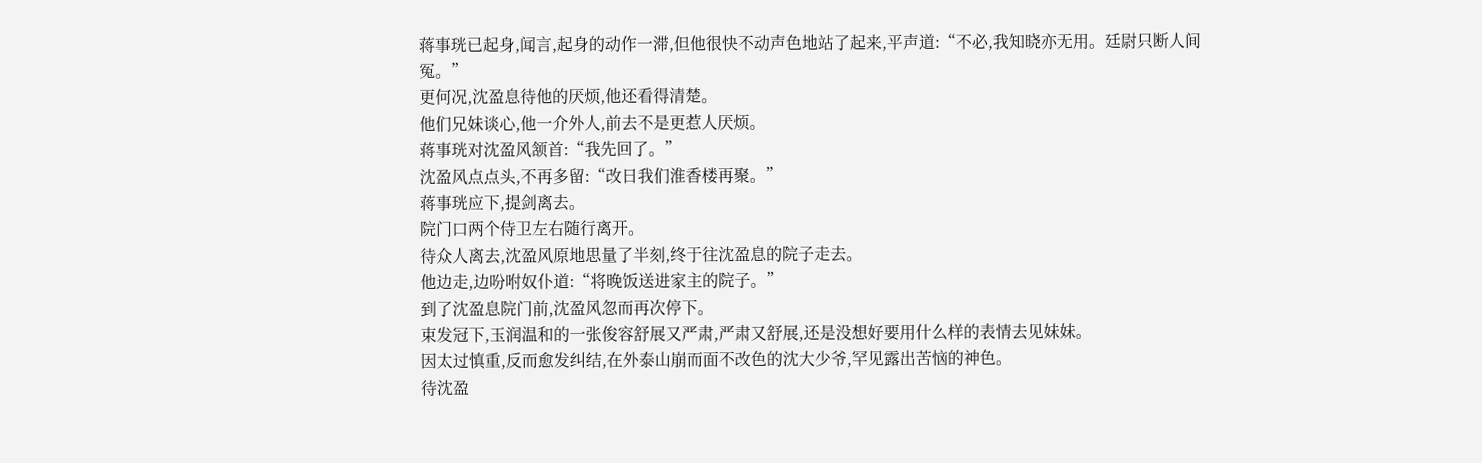蒋事珖已起身,闻言,起身的动作一滞,但他很快不动声色地站了起来,平声道:“不必,我知晓亦无用。廷尉只断人间冤。”
更何况,沈盈息待他的厌烦,他还看得清楚。
他们兄妹谈心,他一介外人,前去不是更惹人厌烦。
蒋事珖对沈盈风颔首:“我先回了。”
沈盈风点点头,不再多留:“改日我们淮香楼再聚。”
蒋事珖应下,提剑离去。
院门口两个侍卫左右随行离开。
待众人离去,沈盈风原地思量了半刻,终于往沈盈息的院子走去。
他边走,边吩咐奴仆道:“将晚饭送进家主的院子。”
到了沈盈息院门前,沈盈风忽而再次停下。
束发冠下,玉润温和的一张俊容舒展又严肃,严肃又舒展,还是没想好要用什么样的表情去见妹妹。
因太过慎重,反而愈发纠结,在外泰山崩而面不改色的沈大少爷,罕见露出苦恼的神色。
待沈盈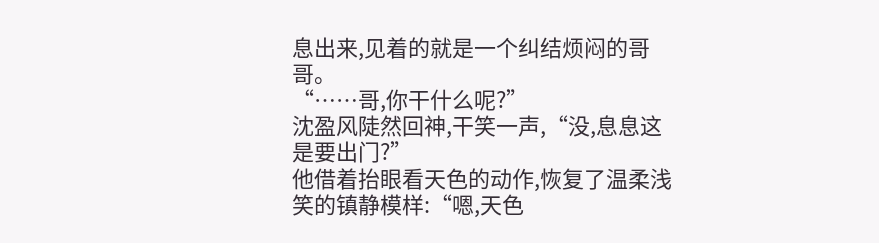息出来,见着的就是一个纠结烦闷的哥哥。
“……哥,你干什么呢?”
沈盈风陡然回神,干笑一声,“没,息息这是要出门?”
他借着抬眼看天色的动作,恢复了温柔浅笑的镇静模样:“嗯,天色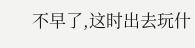不早了,这时出去玩什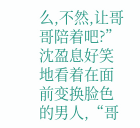么,不然,让哥哥陪着吧?”
沈盈息好笑地看着在面前变换脸色的男人,“哥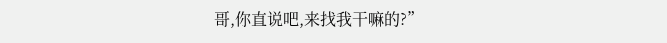哥,你直说吧,来找我干嘛的?”